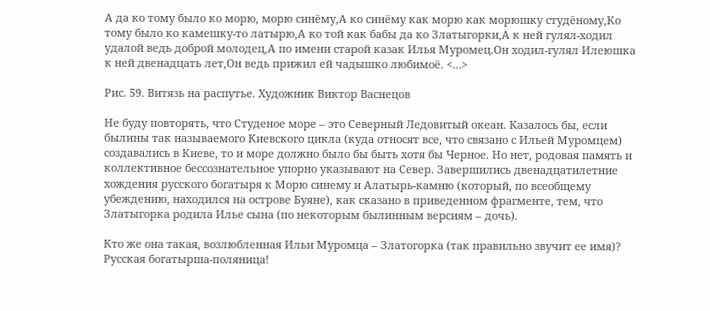А да ко тому было ко морю, морю синёму,А ко синёму как морю как морюшку студёному,Ко тому было ко камешку-то латырю,А ко той как бабы да ко Златыгорки,А к ней гулял-ходил удалой ведь доброй молодец,А по имени старой казак Илья Муромец.Он ходил-гулял Илеюшка к ней двенадцать лет,Он ведь прижил ей чадышко любимоё. <…>

Рис. 59. Витязь на распутье. Художник Виктор Васнецов

Не буду повторять, что Студеное море – это Северный Ледовитый океан. Казалось бы, если былины так называемого Киевского цикла (куда относят все, что связано с Ильей Муромцем) создавались в Киеве, то и море должно было бы быть хотя бы Черное. Но нет, родовая память и коллективное бессознательное упорно указывают на Север. Завершились двенадцатилетние хождения русского богатыря к Морю синему и Алатырь-камню (который, по всеобщему убеждению, находился на острове Буяне), как сказано в приведенном фрагменте, тем, что Златыгорка родила Илье сына (по некоторым былинным версиям – дочь).

Кто же она такая, возлюбленная Ильи Муромца – Златогорка (так правильно звучит ее имя)? Русская богатырша-поляница!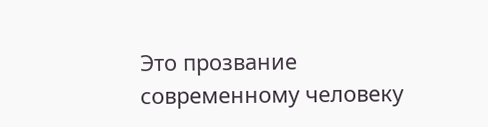Это прозвание современному человеку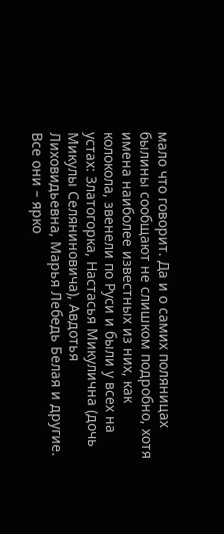мало что говорит. Да и о самих поляницах былины сообщают не слишком подробно, хотя имена наиболее известных из них, как колокола, звенели по Руси и были у всех на устах: Златогорка, Настасья Микулична (дочь Микулы Селяниновича), Авдотья Лиховидьевна, Марья Лебедь Белая и другие. Все они – ярко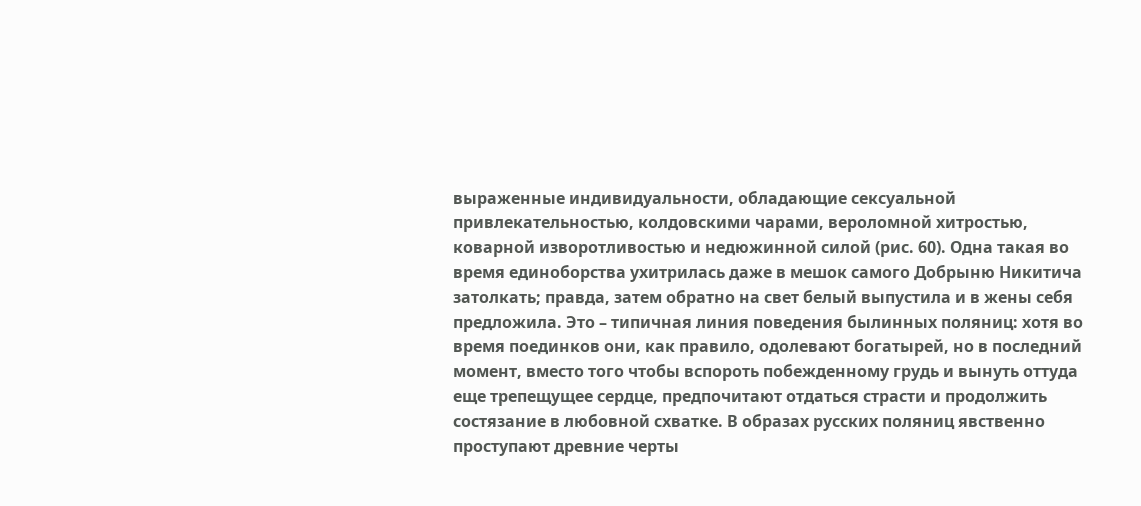выраженные индивидуальности, обладающие сексуальной привлекательностью, колдовскими чарами, вероломной хитростью, коварной изворотливостью и недюжинной силой (рис. 60). Одна такая во время единоборства ухитрилась даже в мешок самого Добрыню Никитича затолкать; правда, затем обратно на свет белый выпустила и в жены себя предложила. Это – типичная линия поведения былинных поляниц: хотя во время поединков они, как правило, одолевают богатырей, но в последний момент, вместо того чтобы вспороть побежденному грудь и вынуть оттуда еще трепещущее сердце, предпочитают отдаться страсти и продолжить состязание в любовной схватке. В образах русских поляниц явственно проступают древние черты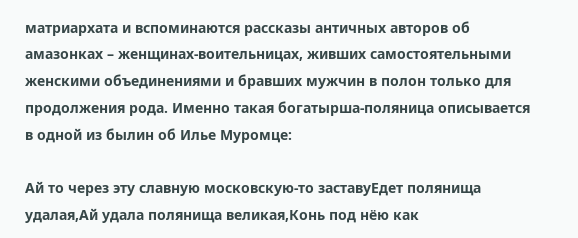матриархата и вспоминаются рассказы античных авторов об амазонках – женщинах-воительницах, живших самостоятельными женскими объединениями и бравших мужчин в полон только для продолжения рода. Именно такая богатырша-поляница описывается в одной из былин об Илье Муромце:

Ай то через эту славную московскую-то заставуЕдет полянища удалая,Ай удала полянища великая,Конь под нёю как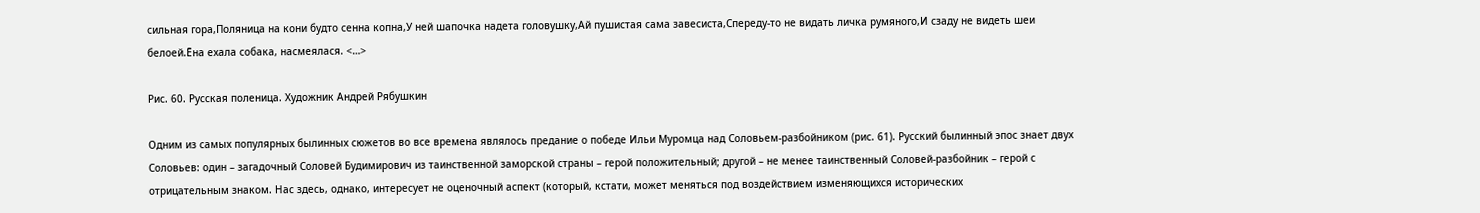сильная гора,Поляница на кони будто сенна копна,У ней шапочка надета головушку,Ай пушистая сама завесиста,Спереду-то не видать личка румяного,И сзаду не видеть шеи белоей.Ёна ехала собака, насмеялася. <…>

Рис. 60. Русская поленица. Художник Андрей Рябушкин

Одним из самых популярных былинных сюжетов во все времена являлось предание о победе Ильи Муромца над Соловьем-разбойником (рис. 61). Русский былинный эпос знает двух Соловьев: один – загадочный Соловей Будимирович из таинственной заморской страны – герой положительный; другой – не менее таинственный Соловей-разбойник – герой с отрицательным знаком. Нас здесь, однако, интересует не оценочный аспект (который, кстати, может меняться под воздействием изменяющихся исторических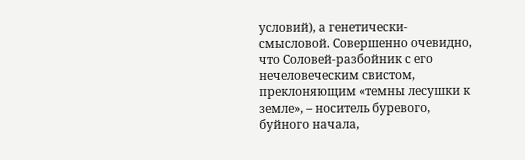условий), а генетически-смысловой. Совершенно очевидно, что Соловей-разбойник с его нечеловеческим свистом, преклоняющим «темны лесушки к земле», – носитель буревого, буйного начала,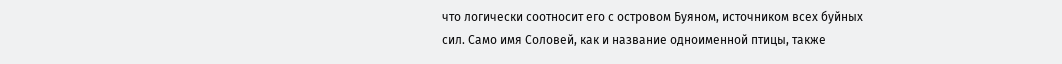что логически соотносит его с островом Буяном, источником всех буйных сил. Само имя Соловей, как и название одноименной птицы, также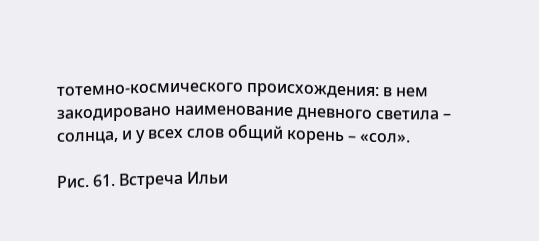тотемно-космического происхождения: в нем закодировано наименование дневного светила – солнца, и у всех слов общий корень – «сол».

Рис. 61. Встреча Ильи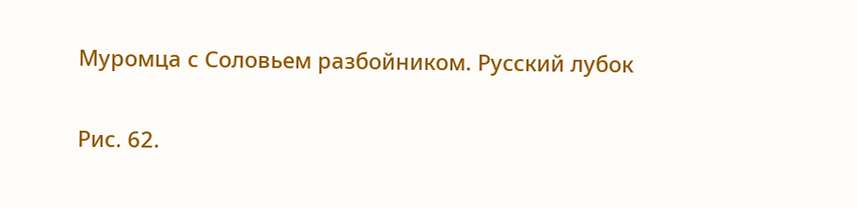Муромца с Соловьем разбойником. Русский лубок

Рис. 62.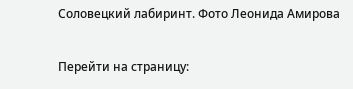Соловецкий лабиринт. Фото Леонида Амирова

Перейти на страницу: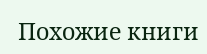Похожие книги